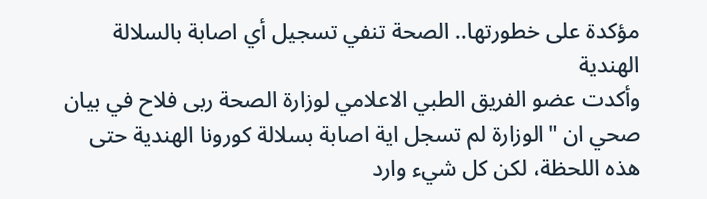مؤكدة على خطورتها.. الصحة تنفي تسجيل أي اصابة بالسلالة الهندية
وأكدت عضو الفريق الطبي الاعلامي لوزارة الصحة ربى فلاح في بيان صحي ان "الوزارة لم تسجل اية اصابة بسلالة كورونا الهندية حتى هذه اللحظة، لكن كل شيء وارد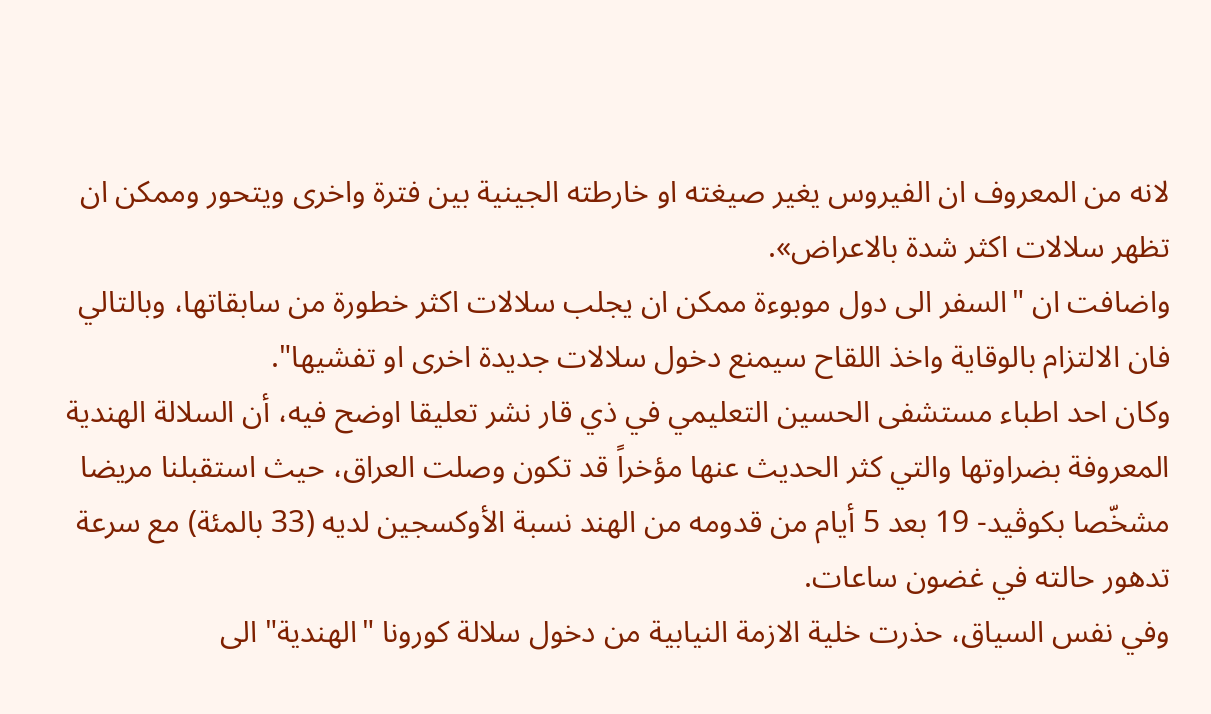لانه من المعروف ان الفيروس يغير صيغته او خارطته الجينية بين فترة واخرى ويتحور وممكن ان تظهر سلالات اكثر شدة بالاعراض».
واضافت ان "السفر الى دول موبوءة ممكن ان يجلب سلالات اكثر خطورة من سابقاتها، وبالتالي فان الالتزام بالوقاية واخذ اللقاح سيمنع دخول سلالات جديدة اخرى او تفشيها".
وكان احد اطباء مستشفى الحسين التعليمي في ذي قار نشر تعليقا اوضح فيه، أن السلالة الهندية المعروفة بضراوتها والتي كثر الحديث عنها مؤخراً قد تكون وصلت العراق، حيث استقبلنا مريضا مشخّصا بكوڤيد- 19 بعد 5 أيام من قدومه من الهند نسبة الأوكسجين لديه (33 بالمئة) مع سرعة تدهور حالته في غضون ساعات.
وفي نفس السياق، حذرت خلية الازمة النيابية من دخول سلالة كورونا "الهندية" الى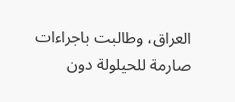العراق، وطالبت باجراءات صارمة للحيلولة دون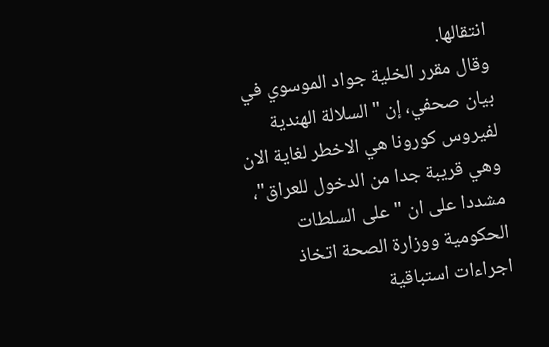انتقالها.
وقال مقرر الخلية جواد الموسوي في بيان صحفي، إن "السلالة الهندية لفيروس كورونا هي الاخطر لغاية الان وهي قريبة جدا من الدخول للعراق"، مشددا على ان "على السلطات الحكومية ووزارة الصحة اتخاذ اجراءات استباقية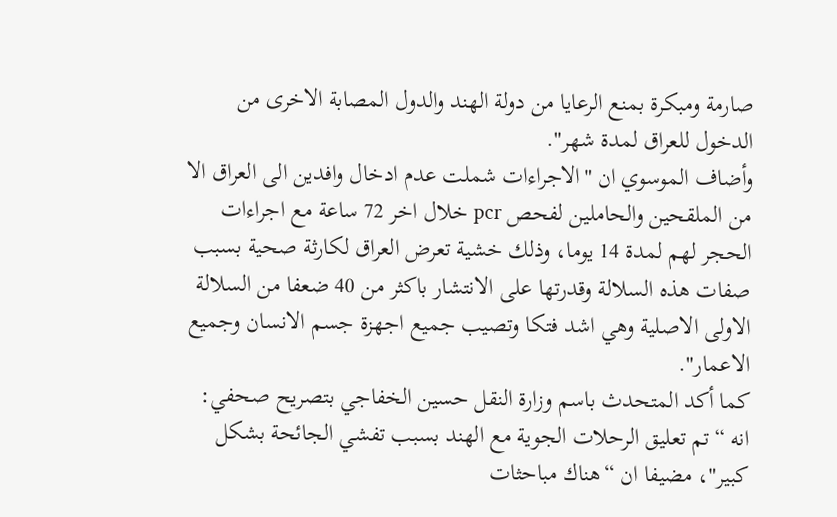صارمة ومبكرة بمنع الرعايا من دولة الهند والدول المصابة الاخرى من الدخول للعراق لمدة شهر".
وأضاف الموسوي ان "الاجراءات شملت عدم ادخال وافدين الى العراق الا من الملقحين والحاملين لفحص pcr خلال اخر 72 ساعة مع اجراءات الحجر لهم لمدة 14 يوما، وذلك خشية تعرض العراق لكارثة صحية بسبب صفات هذه السلالة وقدرتها على الانتشار باكثر من 40 ضعفا من السلالة الاولى الاصلية وهي اشد فتكا وتصيب جميع اجهزة جسم الانسان وجميع الاعمار".
كما أكد المتحدث باسم وزارة النقل حسين الخفاجي بتصريح صحفي: انه “تم تعليق الرحلات الجوية مع الهند بسبب تفشي الجائحة بشكل كبير"، مضيفا ان “هناك مباحثات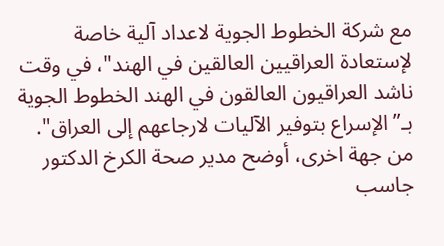مع شركة الخطوط الجوية لاعداد آلية خاصة لإستعادة العراقيين العالقين في الهند"، في وقت ناشد العراقيون العالقون في الهند الخطوط الجوية بـ”الإسراع بتوفير الآليات لارجاعهم إلى العراق".
من جهة اخرى، أوضح مدير صحة الكرخ الدكتور جاسب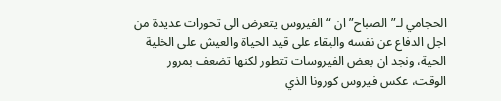الحجامي لـ”الصباح” ان “الفيروس يتعرض الى تحورات عديدة من اجل الدفاع عن نفسه والبقاء على قيد الحياة والعيش على الخلية الحية، ونجد ان بعض الفيروسات تتطور لكنها تضعف بمرور الوقت، عكس فيروس كورونا الذي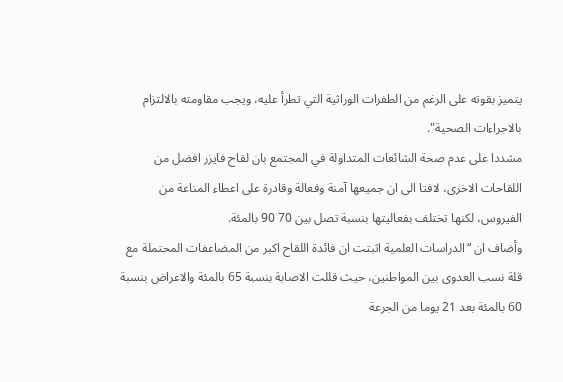يتميز بقوته على الرغم من الطفرات الوراثية التي تطرأ عليه، ويجب مقاومته بالالتزام بالاجراءات الصحية".
مشددا على عدم صحة الشائعات المتداولة في المجتمع بان لقاح فايزر افضل من اللقاحات الاخرى، لافتا الى ان جميعها آمنة وفعالة وقادرة على اعطاء المناعة من الفيروس، لكنها تختلف بفعاليتها بنسبة تصل بين 70 90 بالمئة.
وأضاف ان “الدراسات العلمية اثبتت ان فائدة اللقاح اكبر من المضاعفات المحتملة مع قلة نسب العدوى بين المواطنين، حيث قللت الاصابة بنسبة 65 بالمئة والاعراض بنسبة 60 بالمئة بعد 21 يوما من الجرعة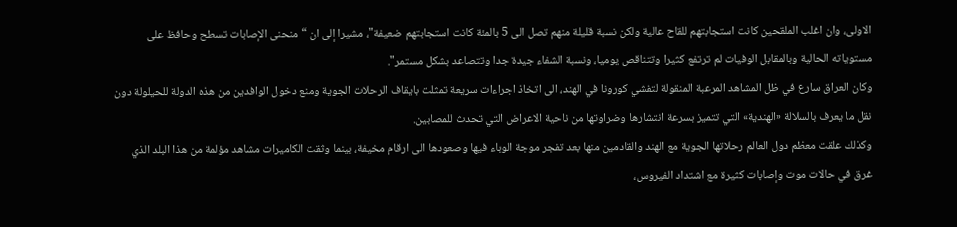الاولى، وان اغلب الملقحين كانت استجابتهم للقاح عالية ولكن نسبة قليلة منهم تصل الى 5 بالمئة كانت استجابتهم ضعيفة"، مشيرا إلى ان “منحنى الإصابات تسطح وحافظ على مستوياته الحالية وبالمقابل الوفيات لم ترتفع كثيرا وتتناقص يوميا، ونسبة الشفاء جيدة جدا وتتصاعد بشكل مستمر".
وكان العراق سارع في ظل المشاهد المرعبة المنقولة لتفشي كورونا في الهند، الى اتخاذ اجراءات سريعة تمثلت بايقاف الرحلات الجوية ومنع دخول الوافدين من هذه الدولة للحيلولة دون نقل ما يعرف بالسلالة «الهندية» التي تتميز بسرعة انتشارها وضراوتها من ناحية الاعراض التي تحدث للمصابين.
وكذلك علقت معظم دول العالم رحلاتها الجوية مع الهند والقادمين منها بعد تفجر موجة الوباء فيها وصعودها الى ارقام مخيفة، بينما وثقت الكاميرات مشاهد مؤلمة من هذا البلد الذي غرق في حالات موت وإصابات كثيرة مع اشتداد الفيروس،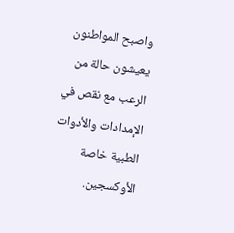واصبح المواطنون يعيشون حالة من الرعب مع نقص في الإمدادات والأدوات الطبية خاصة الأوكسجين.